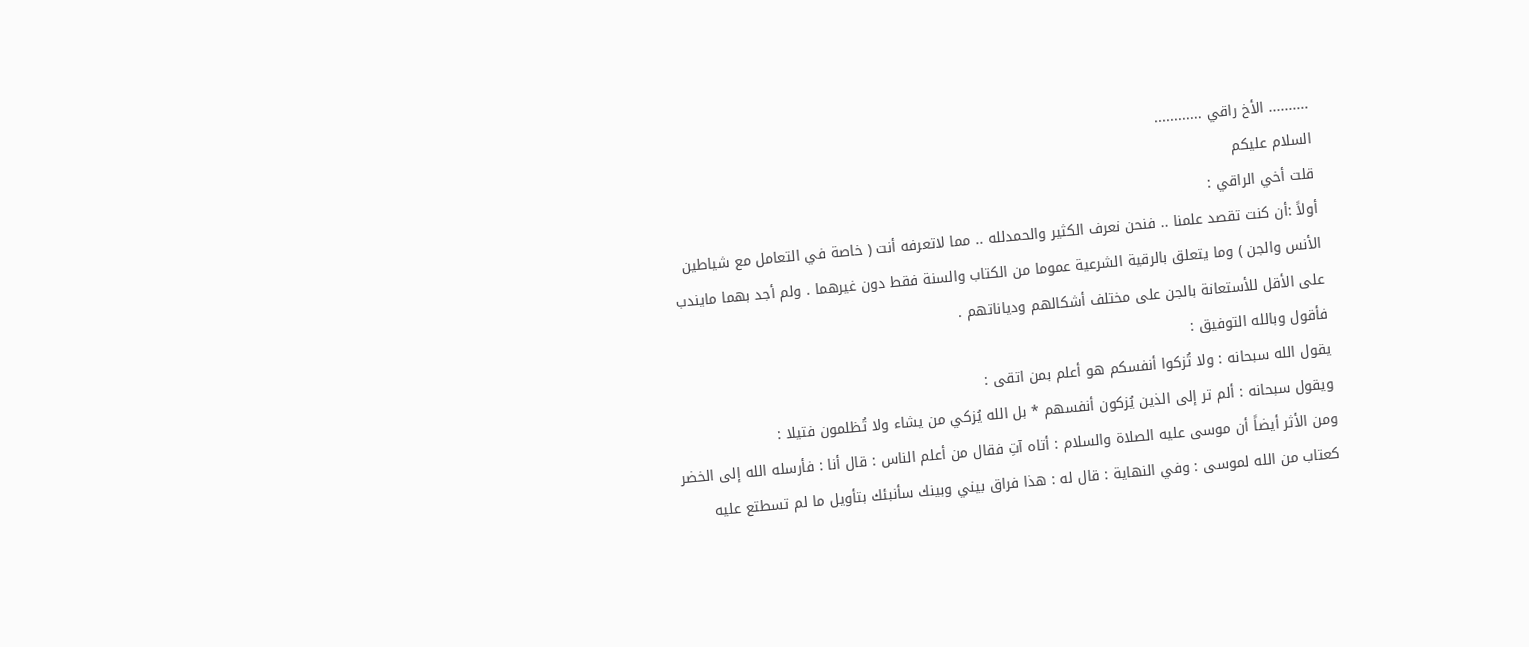.......... الأخ راقي ............
السلام عليكم
قلت أخي الراقي :
أولاً :أن كنت تقصد علمنا .. فنحن نعرف الكثير والحمدلله .. مما لاتعرفه أنت ( خاصة في التعامل مع شياطين الأنس والجن ) وما يتعلق بالرقية الشرعية عموما من الكتاب والسنة فقط دون غيرهما . ولم أجد بهما مايندب على الأقل للأستعانة بالجن على مختلف أشكالهم ودياناتهم .
فأقول وبالله التوفيق :
يقول الله سبحانه : ولا تُزكوا أنفسكم هو أعلم بمن اتقى :
ويقول سبحانه : ألم تر إلى الذين يُزكون أنفسهم * بل الله يُزكي من يشاء ولا تُظلمون فتيلا :
ومن الأثر أيضاً أن موسى عليه الصلاة والسلام : أتاه آتِ فقال من أعلم الناس : قال أنا : فأرسله الله إلى الخضر كعتاب من الله لموسى : وفي النهاية : قال له : هذا فراق بيني وبينك سأنبئك بتأويل ما لم تسطتع عليه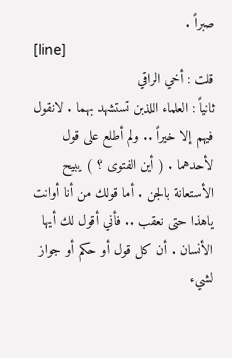صبراً .
[line]
قلت : أخي الراقي
ثانياً : العلماء اللذبن تستشهد بهما . لانقول فيهم إلا خيراً .. ولم أطلع على قول لأحدهما . ( أين الفتوى ؟ ) يبيح الأستعانة بالجن . أما قولك من أنا أوانت ياهذا حتى نعقب .. فأني أقول لك أيها الأنسان . أن كل قول أو حكم أو جواز لشيء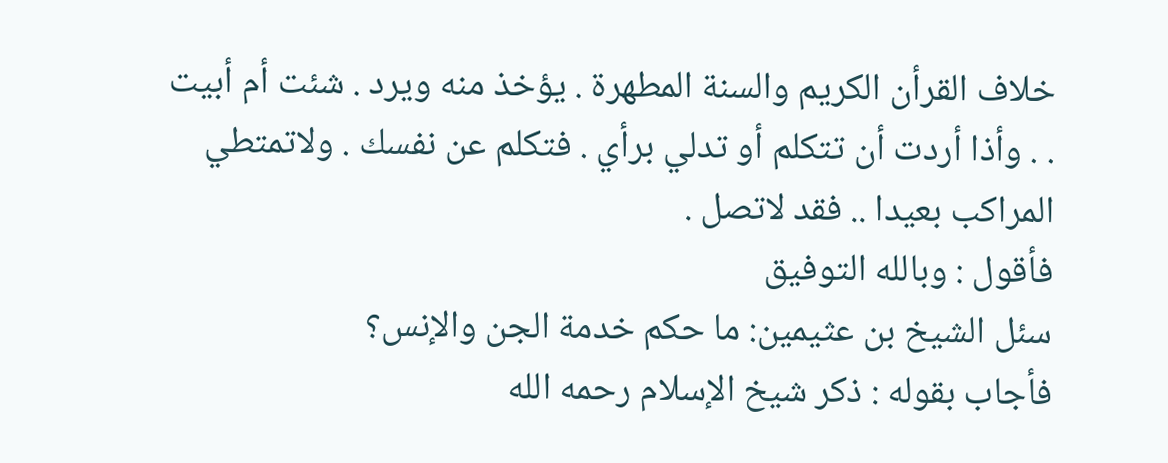خلاف القرأن الكريم والسنة المطهرة . يؤخذ منه ويرد . شئت أم أبيت . . وأذا أردت أن تتكلم أو تدلي برأي . فتكلم عن نفسك . ولاتمتطي المراكب بعيدا .. فقد لاتصل .
فأقول : وبالله التوفيق
سئل الشيخ بن عثيمين: ما حكم خدمة الجن والإنس؟
فأجاب بقوله : ذكر شيخ الإسلام رحمه الله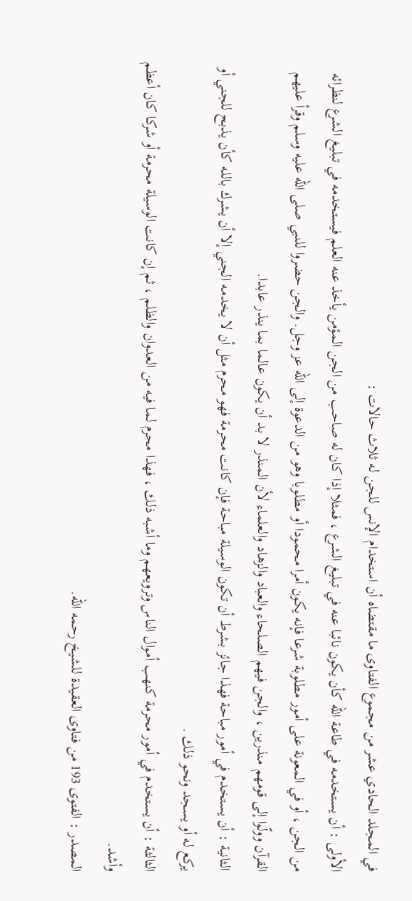في المجلد الحادي عشر من مجموع الفتاوى ما مقتضاه أن استخدام الإنس للجن له ثلاث حالات :
الأولى : أن يستخدمه في طاعة الله كأن يكون نائبا عنه في تبليغ الشرع ، فمثلا إذا كان له صاحب من الجن المؤمن يأخذ عنه العلم فيستخدمه في تبليغ الشرع لنظرائه من الجن ، أو في المعونة على أمور مطلوبة شرعا فإنه يكون أمرا محمودا أو مطلوبا وهو من الدعوة إلى الله عز وجل. والجن حضروا للنبي صلى الله عليه وسلم وقرأ عليهم القرآن وولّوا إلى قومهم منذرين ، والجن فيهم الصلحاء والعباد والزهاد والعلماء لأن المنذر لا بد أن يكون عالما بما ينذر عابدا.
الثانية : أن يستخدم في أمور مباحة فهذا جائز بشرط أن تكون الوسيلة مباحة فإن كانت محرمة فهو محرم مثل أن لا يخدمه الجني إلا أن يشرك بالله كأن يذبح للجني أو يركع له أو يسجد ونحو ذلك .
الثالثة : أن يستخدم في أمور محرمة كنهب أموال الناس وترويعهم وما أشبه ذلك ، فهذا محرم لما فيه من العدوان والظلم ، ثم إن كانت الوسيلة محرمة أو شركا كان أعظم وأشد.
المصدر : الفتوى 193 من فتاوى العقيدة للشيخ رحمه الله.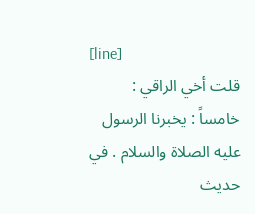[line]
قلت أخي الراقي :
خامساً : يخبرنا الرسول عليه الصلاة والسلام . في حديث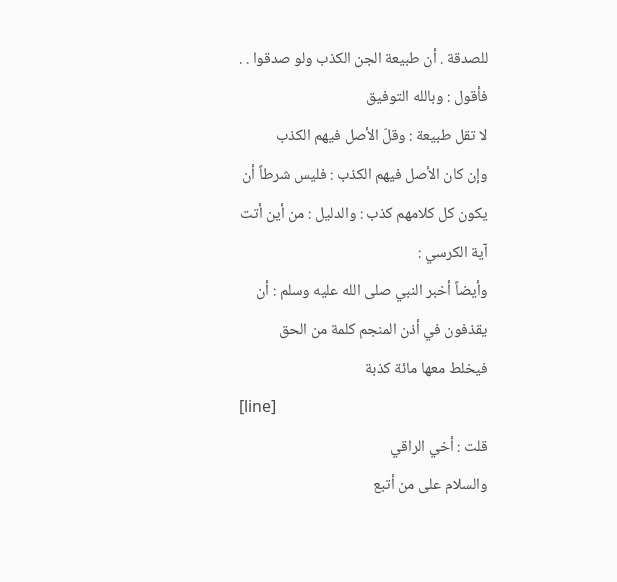للصدقة . أن طبيعة الجن الكذب ولو صدقوا . .
فأقول : وبالله التوفيق
لا تقل طبيعة : وقلّ الأصل فيهم الكذب
وإن كان الأصل فيهم الكذب : فليس شرطاً أن يكون كل كلامهم كذب : والدليل : من أين أتت آية الكرسي :
وأيضاً أخبر النبي صلى الله عليه وسلم : أن يقذفون في أذن المنجم كلمة من الحق فيخلط معها مائة كذبة
[line]
قلت : أخي الراقي
والسلام على من أتبع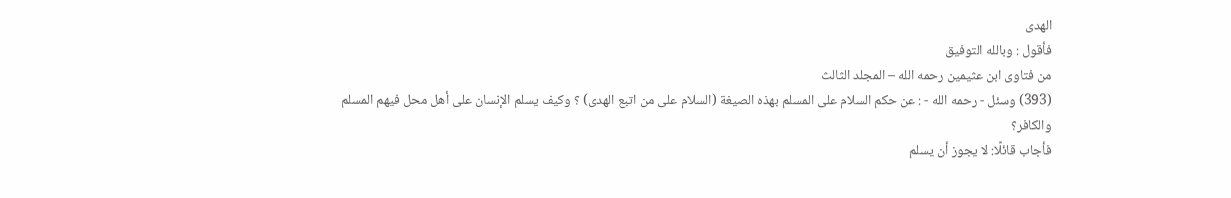الهدى
فأقول : وبالله التوفيق
من فتاوى ابن عثيمين رحمه الله – المجلد الثالث
(393) وسئل - رحمه الله - : عن حكم السلام على المسلم بهذه الصيغة (السلام على من اتبع الهدى) ؟ وكيف يسلم الإنسان على أهل محل فيهم المسلم والكافر؟
فأجاب قائلًا: لا يجوز أن يسلم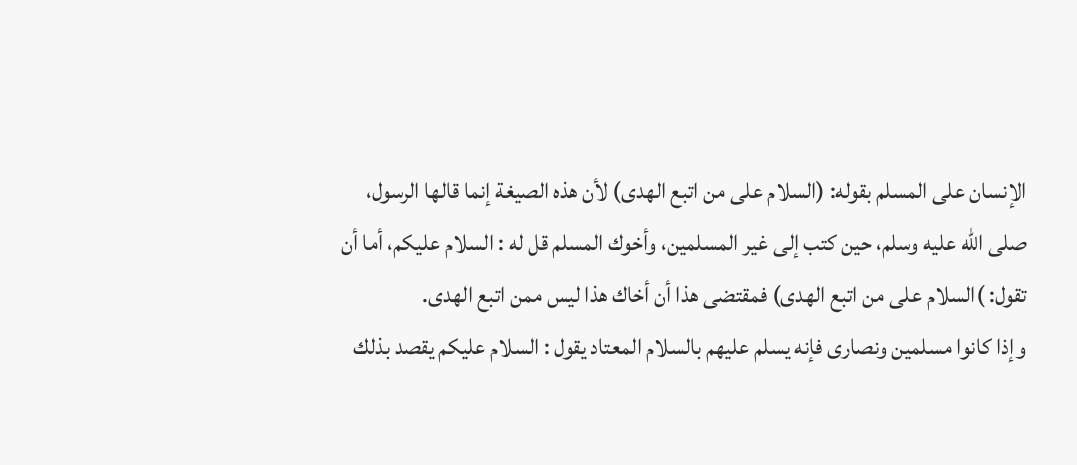الإنسان على المسلم بقوله: (السلام على من اتبع الهدى) لأن هذه الصيغة إنما قالها الرسول، صلى الله عليه وسلم، حين كتب إلى غير المسلمين، وأخوك المسلم قل له : السلام عليكم، أما أن تقول: )السلام على من اتبع الهدى) فمقتضى هذا أن أخاك هذا ليس ممن اتبع الهدى.
وإذا كانوا مسلمين ونصارى فإنه يسلم عليهم بالسلام المعتاد يقول : السلام عليكم يقصد بذلك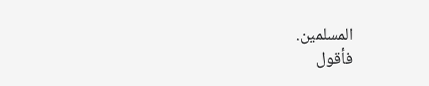المسلمين.
فأقول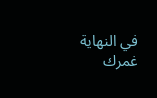في النهاية
غمرك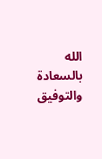الله بالسعادة والتوفيق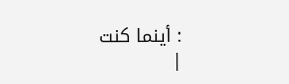: أينما كنت
|